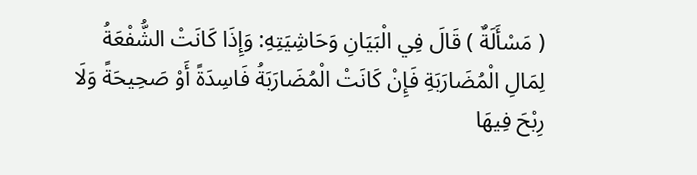( مَسْأَلَةٌ ) قَالَ فِي الْبَيَانِ وَحَاشِيَتِهِ: وَإِذَا كَانَتْ الشُّفْعَةُ لِمَالِ الْمُضَارَبَةِ فَإِنْ كَانَتْ الْمُضَارَبَةُ فَاسِدَةً أَوْ صَحِيحَةً وَلَا رِبْحَ فِيهَا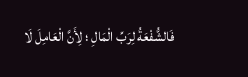فَالشُّفْعَةُ لِرَبِّ الْمَالِ ؛ لِأَنَّ الْعَامِلَ لَا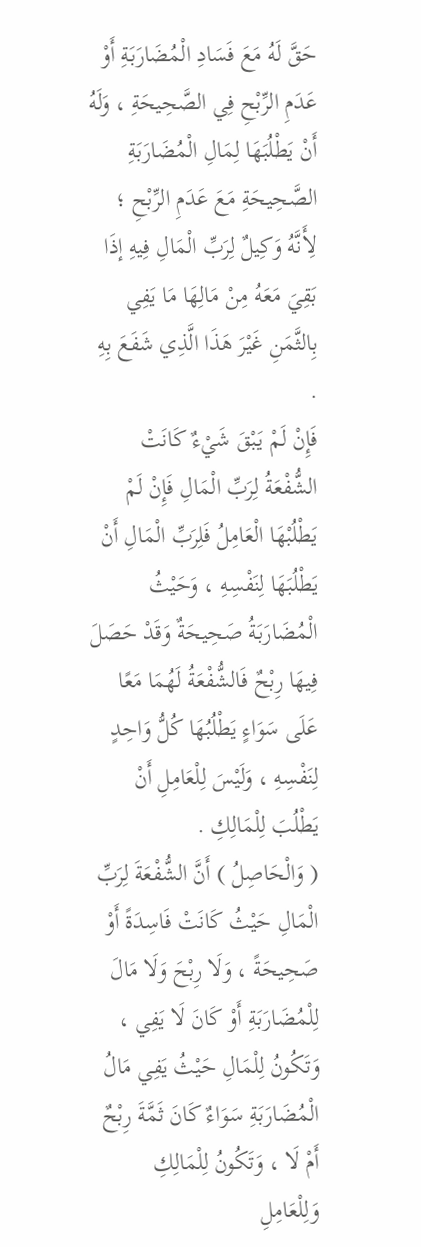حَقَّ لَهُ مَعَ فَسَادِ الْمُضَارَبَةِ أَوْ عَدَمِ الرِّبْحِ فِي الصَّحِيحَةِ ، وَلَهُ أَنْ يَطْلُبَهَا لِمَالِ الْمُضَارَبَةِ الصَّحِيحَةِ مَعَ عَدَمِ الرِّبْحِ ؛ لِأَنَّهُ وَكِيلٌ لِرَبِّ الْمَالِ فِيهِ إذَا بَقِيَ مَعَهُ مِنْ مَالِهَا مَا يَفِي بِالثَّمَنِ غَيْرَ هَذَا الَّذِي شَفَعَ بِهِ .
فَإِنْ لَمْ يَبْقَ شَيْءٌ كَانَتْ الشُّفْعَةُ لِرَبِّ الْمَالِ فَإِنْ لَمْ يَطْلُبْهَا الْعَامِلُ فَلِرَبِّ الْمَالِ أَنْ يَطْلُبَهَا لِنَفْسِهِ ، وَحَيْثُ الْمُضَارَبَةُ صَحِيحَةٌ وَقَدْ حَصَلَ فِيهَا رِبْحٌ فَالشُّفْعَةُ لَهُمَا مَعًا عَلَى سَوَاءٍ يَطْلُبُهَا كُلُّ وَاحِدٍ لِنَفْسِهِ ، وَلَيْسَ لِلْعَامِلِ أَنْ يَطْلُبَ لِلْمَالِكِ .
( وَالْحَاصِلُ ) أَنَّ الشُّفْعَةَ لِرَبِّ الْمَالِ حَيْثُ كَانَتْ فَاسِدَةً أَوْ صَحِيحَةً ، وَلَا رِبْحَ وَلَا مَالَ لِلْمُضَارَبَةِ أَوْ كَانَ لَا يَفِي ، وَتَكُونُ لِلْمَالِ حَيْثُ يَفِي مَالُ الْمُضَارَبَةِ سَوَاءٌ كَانَ ثَمَّةَ رِبْحٌ أَمْ لَا ، وَتَكُونُ لِلْمَالِكِ وَلِلْعَامِلِ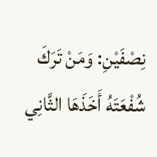نِصْفَيْنِ: وَمَنْ تَرَكَ شُفْعَتَهُ أَخَذَهَا الثَّانِي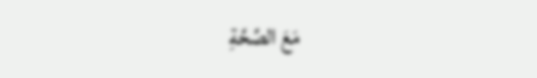مَعَ الصِّحَّةِ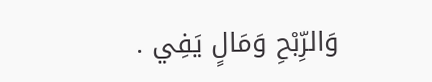وَالرِّبْحِ وَمَالٍ يَفِي .